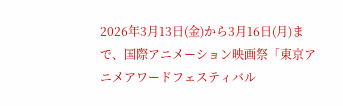2026年3月13日(金)から3月16日(月)まで、国際アニメーション映画祭「東京アニメアワードフェスティバル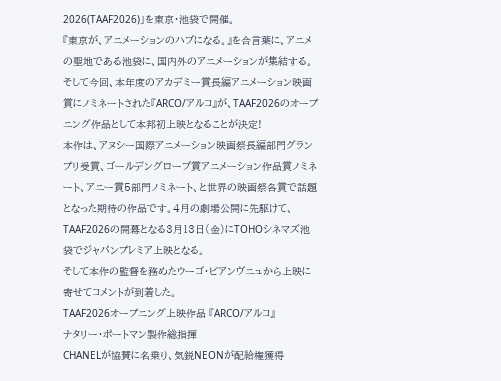2026(TAAF2026)」を東京・池袋で開催。
『東京が、アニメーションのハブになる。』を合言葉に、アニメの聖地である池袋に、国内外のアニメーションが集結する。
そして今回、本年度のアカデミー賞長編アニメーション映画賞にノミネートされた『ARCO/アルコ』が、TAAF2026のオープニング作品として本邦初上映となることが決定!
本作は、アヌシー国際アニメーション映画祭長編部門グランプリ受賞、ゴールデングローブ賞アニメーション作品賞ノミネート、アニー賞5部門ノミネート、と世界の映画祭各賞で話題となった期待の作品です。4月の劇場公開に先駆けて、TAAF2026の開幕となる3月13日(金)にTOHOシネマズ池袋でジャパンプレミア上映となる。
そして本作の監督を務めたウーゴ・ビアンヴニュから上映に寄せてコメントが到着した。
TAAF2026オープニング上映作品 『ARCO/アルコ』
ナタリー・ポートマン製作総指揮
CHANELが協賛に名乗り、気鋭NEONが配給権獲得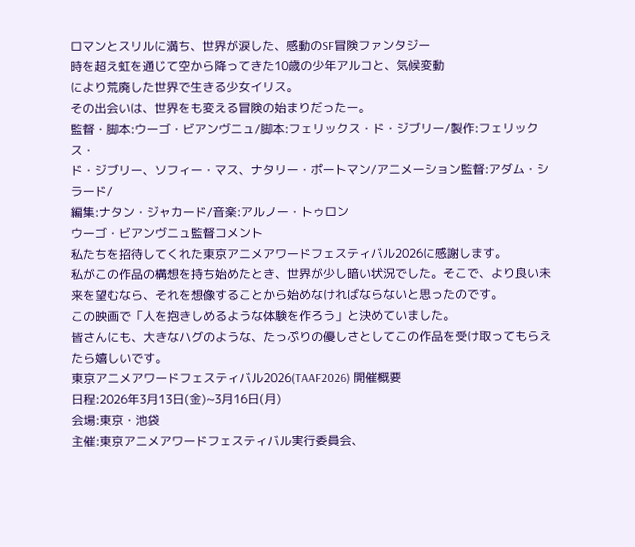ロマンとスリルに満ち、世界が涙した、感動のSF冒険ファンタジー
時を超え虹を通じて空から降ってきた10歳の少年アルコと、気候変動
により荒廃した世界で生きる少女イリス。
その出会いは、世界をも変える冒険の始まりだったー。
監督・脚本:ウーゴ・ビアンヴニュ/脚本:フェリックス・ド・ジブリー/製作:フェリックス・
ド・ジブリー、ソフィー・マス、ナタリー・ポートマン/アニメーション監督:アダム・シラード/
編集:ナタン・ジャカード/音楽:アルノー・トゥロン
ウーゴ・ビアンヴニュ監督コメント
私たちを招待してくれた東京アニメアワードフェスティバル2026に感謝します。
私がこの作品の構想を持ち始めたとき、世界が少し暗い状況でした。そこで、より良い未来を望むなら、それを想像することから始めなければならないと思ったのです。
この映画で「人を抱きしめるような体験を作ろう」と決めていました。
皆さんにも、大きなハグのような、たっぷりの優しさとしてこの作品を受け取ってもらえたら嬉しいです。
東京アニメアワードフェスティバル2026(TAAF2026) 開催概要
日程:2026年3月13日(金)~3月16日(月)
会場:東京・池袋
主催:東京アニメアワードフェスティバル実行委員会、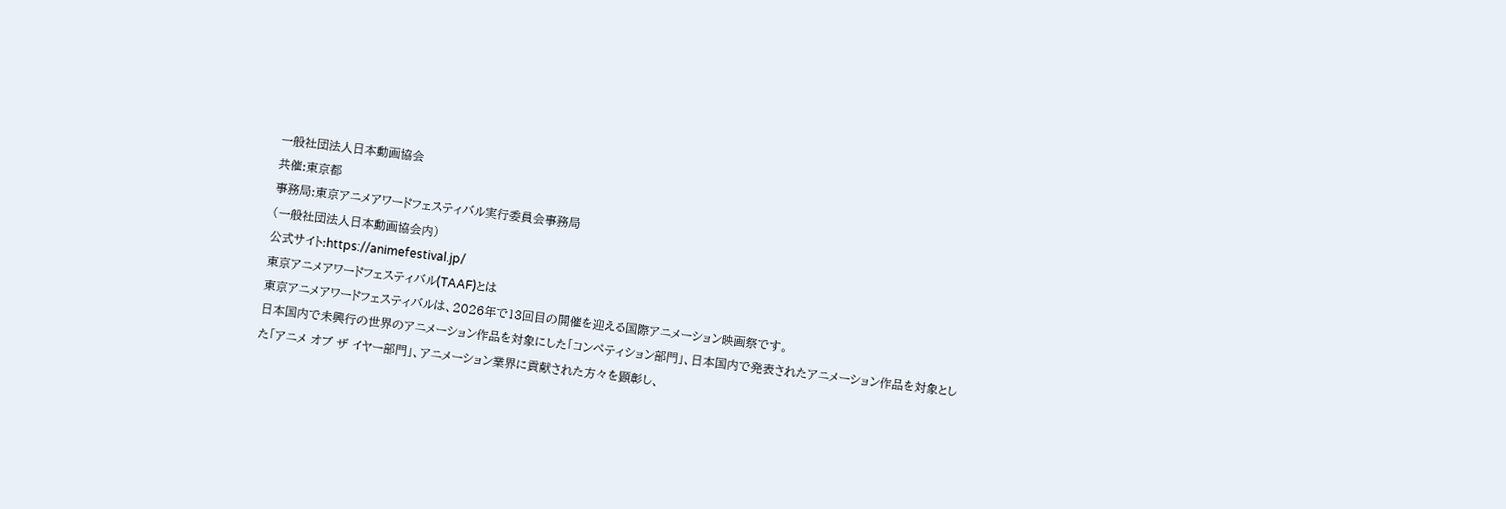一般社団法人日本動画協会
共催:東京都
事務局:東京アニメアワードフェスティバル実行委員会事務局
(一般社団法人日本動画協会内)
公式サイト:https://animefestival.jp/
東京アニメアワードフェスティバル(TAAF)とは
東京アニメアワードフェスティバルは、2026年で13回目の開催を迎える国際アニメーション映画祭です。
日本国内で未興行の世界のアニメーション作品を対象にした「コンペティション部門」、日本国内で発表されたアニメーション作品を対象とした「アニメ オブ ザ イヤー部門」、アニメーション業界に貢献された方々を顕彰し、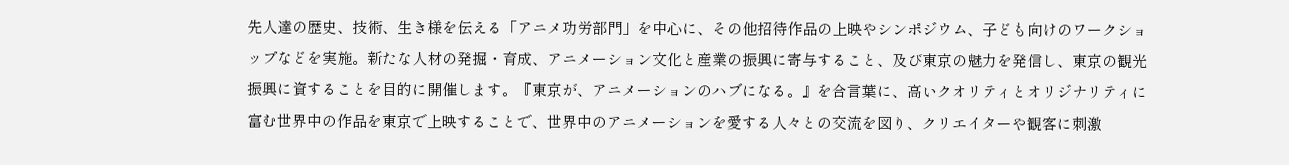先人達の歴史、技術、生き様を伝える「アニメ功労部門」を中心に、その他招待作品の上映やシンポジウム、子ども向けのワークショップなどを実施。新たな人材の発掘・育成、アニメーション文化と産業の振興に寄与すること、及び東京の魅力を発信し、東京の観光振興に資することを目的に開催します。『東京が、アニメーションのハブになる。』を合言葉に、高いクオリティとオリジナリティに富む世界中の作品を東京で上映することで、世界中のアニメーションを愛する人々との交流を図り、クリエイターや観客に刺激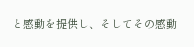と感動を提供し、そしてその感動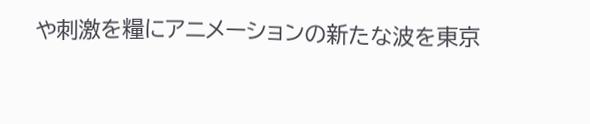や刺激を糧にアニメーションの新たな波を東京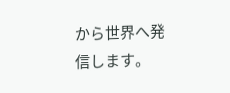から世界へ発信します。